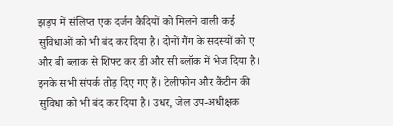झड़प में संलिप्त एक दर्जन कैदियों को मिलने वाली कई सुविधाओं को भी बंद कर दिया है। दोनों गैंग के सदस्यों को ए और बी ब्लाक से शिफ्ट कर डी और सी ब्लॉक में भेज दिया है। इनके सभी संपर्क तोड़ दिए गए हैं। टेलीफोन और कैंटीन की सुविधा को भी बंद कर दिया है। उधर, जेल उप-अधीक्षक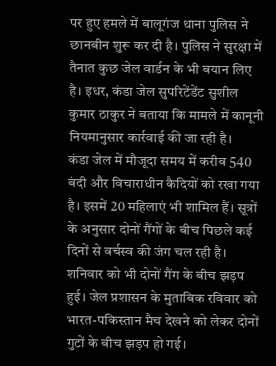पर हुए हमले में बालूगंज थाना पुलिस ने छानबीन शुरू कर दी है। पुलिस ने सुरक्षा में तैनात कुछ जेल वार्डन के भी बयान लिए है। इधर, कंडा जेल सुपरिटेंडेंट सुशील कुमार ठाकुर ने बताया कि मामले में कानूनी नियमानुसार कार्रवाई की जा रही है।
कंडा जेल में मौजूदा समय में करीब 540 बंदी और विचाराधीन कैदियों को रखा गया है। इसमें 20 महिलाएं भी शामिल हैं। सूत्रों के अनुसार दोनों गैंगों के बीच पिछले कई दिनों से वर्चस्व की जंग चल रही है। शनिवार को भी दोनों गैंग के बीच झड़प हुई। जेल प्रशासन के मुताबिक रविवार को भारत-पकिस्तान मैच देखने को लेकर दोनों गुटों के बीच झड़प हो गई।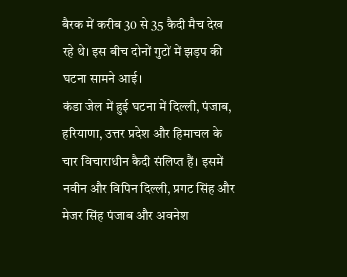बैरक में करीब 30 से 35 कैदी मैच देख रहे थे। इस बीच दोनों गुटों में झड़प की घटना सामने आई।
कंडा जेल में हुई घटना में दिल्ली, पंजाब, हरियाणा, उत्तर प्रदेश और हिमाचल के चार विचाराधीन कैदी संलिप्त हैं। इसमें नवीन और विपिन दिल्ली, प्रगट सिंह और मेजर सिंह पंजाब और अवनेश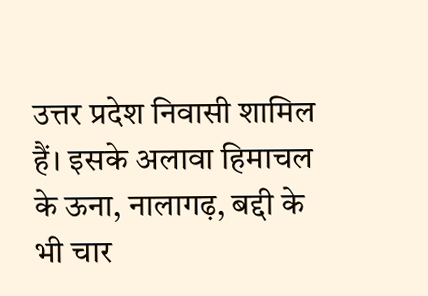उत्तर प्रदेश निवासी शामिल हैं। इसके अलावा हिमाचल के ऊना, नालागढ़, बद्दी के भी चार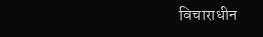विचाराधीन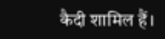कैदी शामिल हैं।